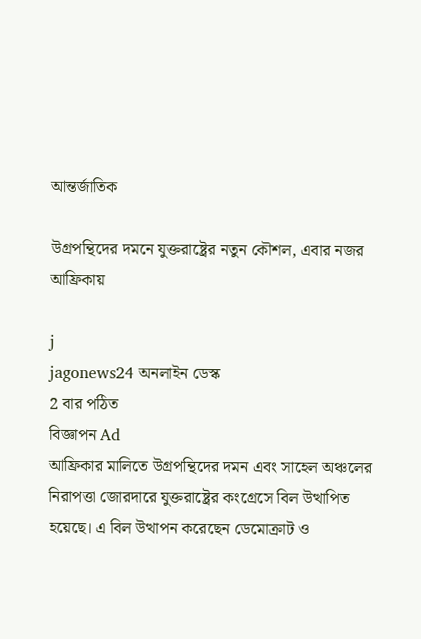আন্তর্জাতিক

উগ্রপন্থিদের দমনে যুক্তরাষ্ট্রের নতুন কৌশল, এবার নজর আফ্রিকায়

j
jagonews24 অনলাইন ডেস্ক
2 বার পঠিত
বিজ্ঞাপন Ad
আফ্রিকার মালিতে উগ্রপন্থিদের দমন এবং সাহেল অঞ্চলের নিরাপত্তা জোরদারে যুক্তরাষ্ট্রের কংগ্রেসে বিল উত্থাপিত হয়েছে। এ বিল উত্থাপন করেছেন ডেমোক্রাট ও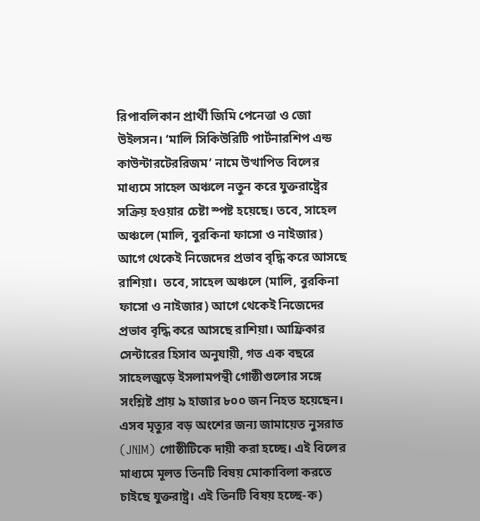রিপাবলিকান প্রার্থী জিমি পেনেত্তা ও জো উইলসন। ‘মালি সিকিউরিটি পার্টনারশিপ এন্ড কাউন্টারটেররিজম’ নামে উত্থাপিত বিলের মাধ্যমে সাহেল অঞ্চলে নতুন করে যুক্তরাষ্ট্রের সক্রিয় হওয়ার চেষ্টা স্পষ্ট হয়েছে। তবে, সাহেল অঞ্চলে (মালি, বুরকিনা ফাসো ও নাইজার) আগে থেকেই নিজেদের প্রভাব বৃদ্ধি করে আসছে রাশিয়া।  তবে, সাহেল অঞ্চলে (মালি, বুরকিনা ফাসো ও নাইজার) আগে থেকেই নিজেদের প্রভাব বৃদ্ধি করে আসছে রাশিয়া। আফ্রিকার সেন্টারের হিসাব অনুযায়ী, গত এক বছরে সাহেলজুড়ে ইসলামপন্থী গোষ্ঠীগুলোর সঙ্গে সংশ্লিষ্ট প্রায় ৯ হাজার ৮০০ জন নিহত হয়েছেন। এসব মৃত্যুর বড় অংশের জন্য জামায়েত নুসরাত (JNIM) গোষ্ঠীটিকে দায়ী করা হচ্ছে। এই বিলের মাধ্যমে মূলত তিনটি বিষয় মোকাবিলা করতে চাইছে যুক্তরাষ্ট্র। এই তিনটি বিষয় হচ্ছে-ক)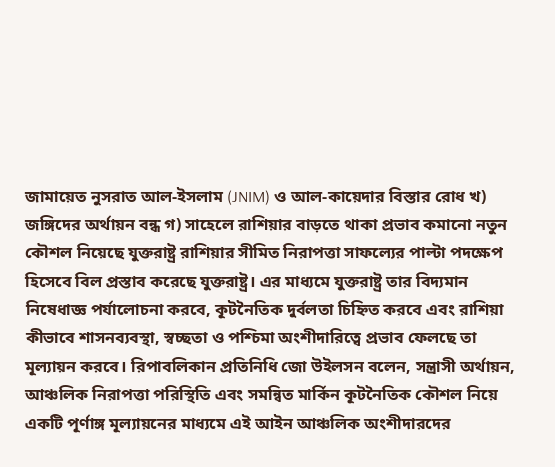জামায়েত নুসরাত আল-ইসলাম (JNIM) ও আল-কায়েদার বিস্তার রোধ খ) জঙ্গিদের অর্থায়ন বন্ধ গ) সাহেলে রাশিয়ার বাড়তে থাকা প্রভাব কমানো নতুন কৌশল নিয়েছে যুক্তরাষ্ট্র রাশিয়ার সীমিত নিরাপত্তা সাফল্যের পাল্টা পদক্ষেপ হিসেবে বিল প্রস্তাব করেছে যুক্তরাষ্ট্র। এর মাধ্যমে যুক্তরাষ্ট্র তার বিদ্যমান নিষেধাজ্ঞ পর্যালোচনা করবে, কূটনৈতিক দুর্বলতা চিহ্নিত করবে এবং রাশিয়া কীভাবে শাসনব্যবস্থা, স্বচ্ছতা ও পশ্চিমা অংশীদারিত্বে প্রভাব ফেলছে তা মূল্যায়ন করবে। রিপাবলিকান প্রতিনিধি জো উইলসন বলেন, সন্ত্রাসী অর্থায়ন, আঞ্চলিক নিরাপত্তা পরিস্থিতি এবং সমন্বিত মার্কিন কূটনৈতিক কৌশল নিয়ে একটি পূর্ণাঙ্গ মূল্যায়নের মাধ্যমে এই আইন আঞ্চলিক অংশীদারদের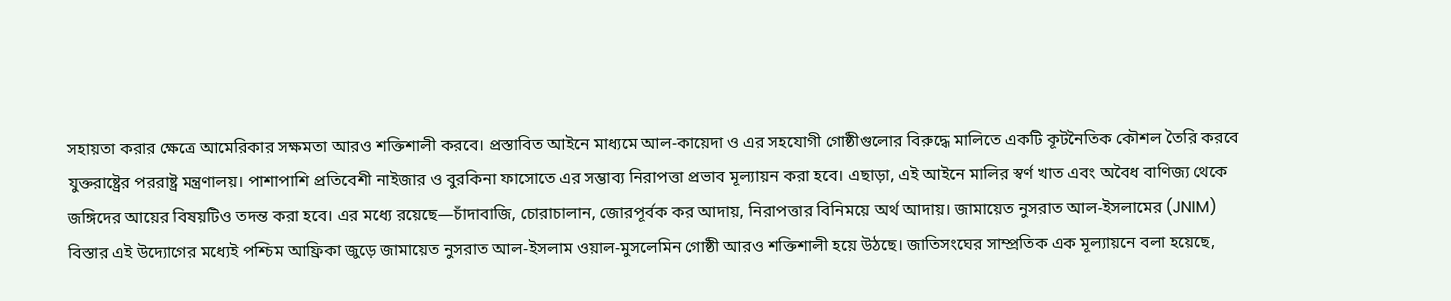সহায়তা করার ক্ষেত্রে আমেরিকার সক্ষমতা আরও শক্তিশালী করবে। প্রস্তাবিত আইনে মাধ্যমে আল-কায়েদা ও এর সহযোগী গোষ্ঠীগুলোর বিরুদ্ধে মালিতে একটি কূটনৈতিক কৌশল তৈরি করবে যুক্তরাষ্ট্রের পররাষ্ট্র মন্ত্রণালয়। পাশাপাশি প্রতিবেশী নাইজার ও বুরকিনা ফাসোতে এর সম্ভাব্য নিরাপত্তা প্রভাব মূল্যায়ন করা হবে। এছাড়া, এই আইনে মালির স্বর্ণ খাত এবং অবৈধ বাণিজ্য থেকে জঙ্গিদের আয়ের বিষয়টিও তদন্ত করা হবে। এর মধ্যে রয়েছে—চাঁদাবাজি, চোরাচালান, জোরপূর্বক কর আদায়, নিরাপত্তার বিনিময়ে অর্থ আদায়। জামায়েত নুসরাত আল-ইসলামের (JNIM) বিস্তার এই উদ্যোগের মধ্যেই পশ্চিম আফ্রিকা জুড়ে জামায়েত নুসরাত আল-ইসলাম ওয়াল-মুসলেমিন গোষ্ঠী আরও শক্তিশালী হয়ে উঠছে। জাতিসংঘের সাম্প্রতিক এক মূল্যায়নে বলা হয়েছে,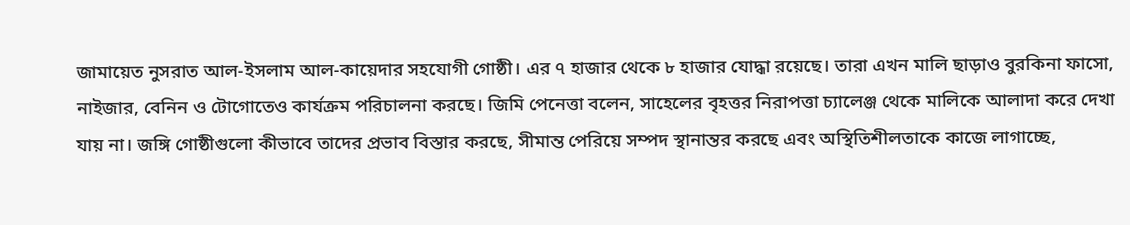জামায়েত নুসরাত আল-ইসলাম আল-কায়েদার সহযোগী গোষ্ঠী। এর ৭ হাজার থেকে ৮ হাজার যোদ্ধা রয়েছে। তারা এখন মালি ছাড়াও বুরকিনা ফাসো, নাইজার, বেনিন ও টোগোতেও কার্যক্রম পরিচালনা করছে। জিমি পেনেত্তা বলেন, সাহেলের বৃহত্তর নিরাপত্তা চ্যালেঞ্জ থেকে মালিকে আলাদা করে দেখা যায় না। জঙ্গি গোষ্ঠীগুলো কীভাবে তাদের প্রভাব বিস্তার করছে, সীমান্ত পেরিয়ে সম্পদ স্থানান্তর করছে এবং অস্থিতিশীলতাকে কাজে লাগাচ্ছে,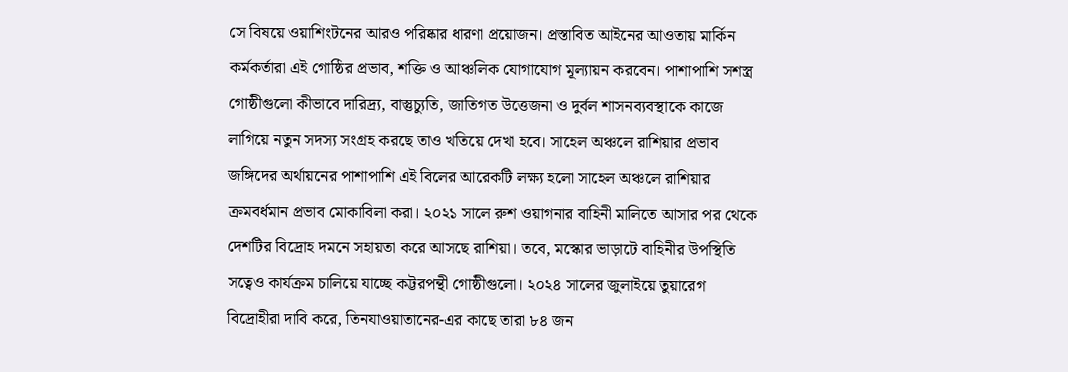সে বিষয়ে ওয়াশিংটনের আরও পরিষ্কার ধারণা প্রয়োজন। প্রস্তাবিত আইনের আওতায় মার্কিন কর্মকর্তারা এই গোষ্ঠির প্রভাব, শক্তি ও আঞ্চলিক যোগাযোগ মূল্যায়ন করবেন। পাশাপাশি সশস্ত্র গোষ্ঠীগুলো কীভাবে দারিদ্র্য, বাস্তুচ্যুতি, জাতিগত উত্তেজনা ও দুর্বল শাসনব্যবস্থাকে কাজে লাগিয়ে নতুন সদস্য সংগ্রহ করছে তাও খতিয়ে দেখা হবে। সাহেল অঞ্চলে রাশিয়ার প্রভাব জঙ্গিদের অর্থায়নের পাশাপাশি এই বিলের আরেকটি লক্ষ্য হলো সাহেল অঞ্চলে রাশিয়ার ক্রমবর্ধমান প্রভাব মোকাবিলা করা। ২০২১ সালে রুশ ওয়াগনার বাহিনী মালিতে আসার পর থেকে দেশটির বিদ্রোহ দমনে সহায়তা করে আসছে রাশিয়া। তবে, মস্কোর ভাড়াটে বাহিনীর উপস্থিতি সত্বেও কার্যক্রম চালিয়ে যাচ্ছে কট্টরপন্থী গোষ্ঠীগুলো। ২০২৪ সালের জুলাইয়ে তুয়ারেগ বিদ্রোহীরা দাবি করে, তিনযাওয়াতানের-এর কাছে তারা ৮৪ জন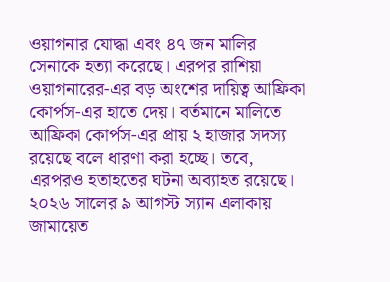ওয়াগনার যোদ্ধা এবং ৪৭ জন মালির সেনাকে হত্যা করেছে। এরপর রাশিয়া ওয়াগনারের-এর বড় অংশের দায়িত্ব আফ্রিকা কোর্পস-এর হাতে দেয়। বর্তমানে মালিতে আফ্রিকা কোর্পস-এর প্রায় ২ হাজার সদস্য রয়েছে বলে ধারণা করা হচ্ছে। তবে, এরপরও হতাহতের ঘটনা অব্যাহত রয়েছে। ২০২৬ সালের ৯ আগস্ট স্যান এলাকায় জামায়েত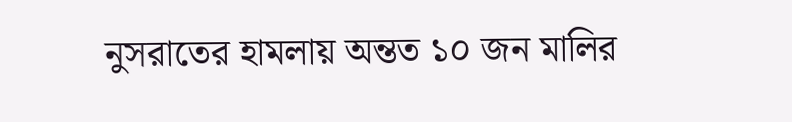নুসরাতের হামলায় অন্তত ১০ জন মালির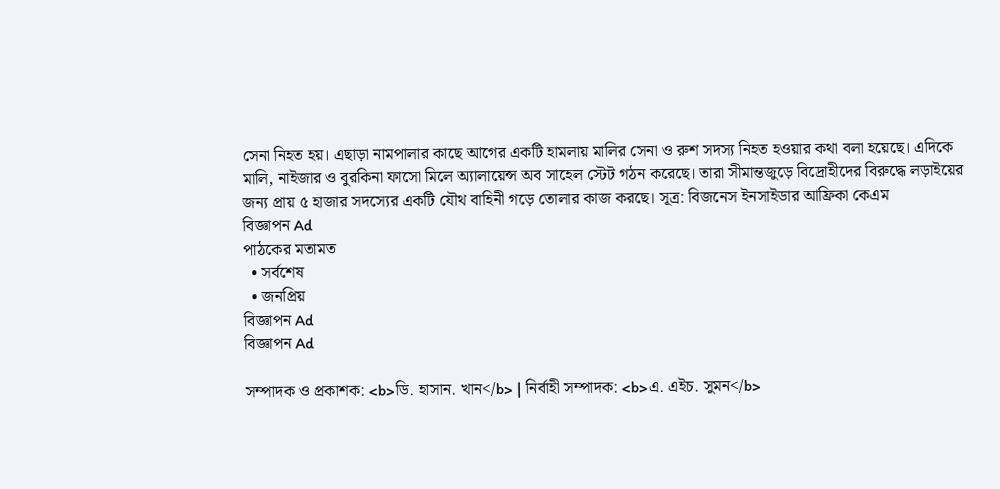সেনা নিহত হয়। এছাড়া নামপালার কাছে আগের একটি হামলায় মালির সেনা ও রুশ সদস্য নিহত হওয়ার কথা বলা হয়েছে। এদিকে মালি, নাইজার ও বুরকিনা ফাসো মিলে অ্যালায়েন্স অব সাহেল স্টেট গঠন করেছে। তারা সীমান্তজুড়ে বিদ্রোহীদের বিরুদ্ধে লড়াইয়ের জন্য প্রায় ৫ হাজার সদস্যের একটি যৌথ বাহিনী গড়ে তোলার কাজ করছে। সূত্র: বিজনেস ইনসাইডার আফ্রিকা কেএম
বিজ্ঞাপন Ad
পাঠকের মতামত
  • সর্বশেষ
  • জনপ্রিয়
বিজ্ঞাপন Ad
বিজ্ঞাপন Ad

সম্পাদক ও প্রকাশক: <b>ডি. হাসান. খান</b> | নির্বাহী সম্পাদক: <b>এ. এইচ. সুমন</b>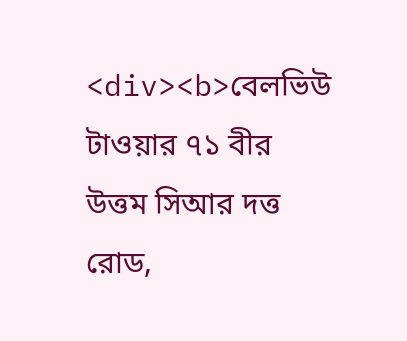<div><b>বেলভিউ টাওয়ার ৭১ বীর উত্তম সিআর দত্ত রোড,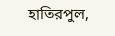হাতিরপুল,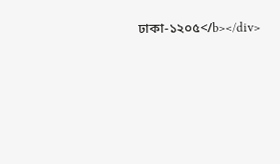ঢাকা-১২০৫</b></div>